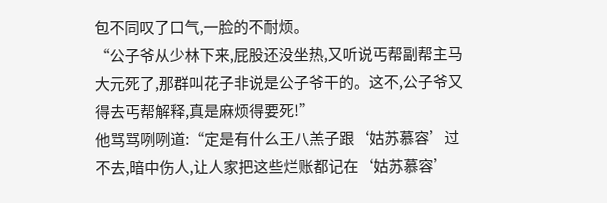包不同叹了口气,一脸的不耐烦。
“公子爷从少林下来,屁股还没坐热,又听说丐帮副帮主马大元死了,那群叫花子非说是公子爷干的。这不,公子爷又得去丐帮解释,真是麻烦得要死!”
他骂骂咧咧道:“定是有什么王八羔子跟‘姑苏慕容’过不去,暗中伤人,让人家把这些烂账都记在‘姑苏慕容’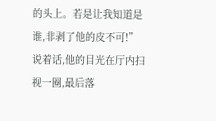的头上。若是让我知道是谁,非剥了他的皮不可!”
说着话,他的目光在厅内扫视一圈,最后落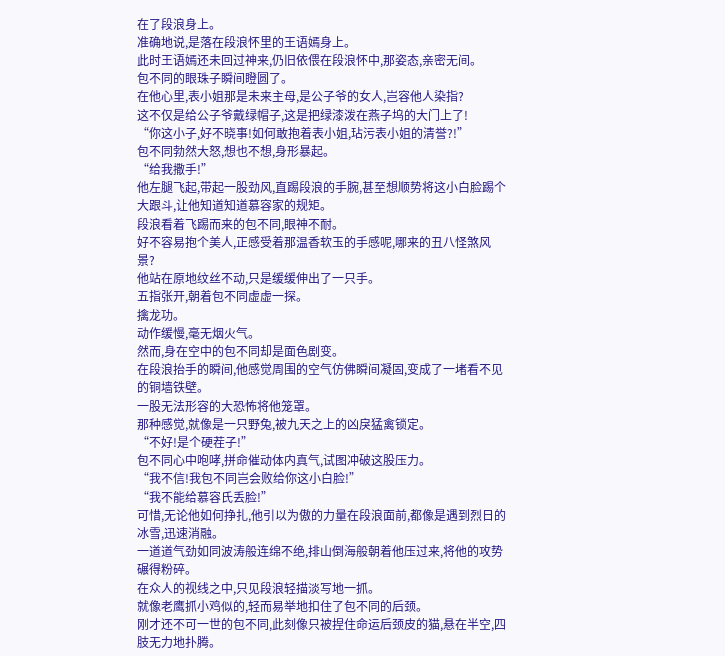在了段浪身上。
准确地说,是落在段浪怀里的王语嫣身上。
此时王语嫣还未回过神来,仍旧依偎在段浪怀中,那姿态,亲密无间。
包不同的眼珠子瞬间瞪圆了。
在他心里,表小姐那是未来主母,是公子爷的女人,岂容他人染指?
这不仅是给公子爷戴绿帽子,这是把绿漆泼在燕子坞的大门上了!
“你这小子,好不晓事!如何敢抱着表小姐,玷污表小姐的清誉?!”
包不同勃然大怒,想也不想,身形暴起。
“给我撒手!”
他左腿飞起,带起一股劲风,直踢段浪的手腕,甚至想顺势将这小白脸踢个大跟斗,让他知道知道慕容家的规矩。
段浪看着飞踢而来的包不同,眼神不耐。
好不容易抱个美人,正感受着那温香软玉的手感呢,哪来的丑八怪煞风景?
他站在原地纹丝不动,只是缓缓伸出了一只手。
五指张开,朝着包不同虚虚一探。
擒龙功。
动作缓慢,毫无烟火气。
然而,身在空中的包不同却是面色剧变。
在段浪抬手的瞬间,他感觉周围的空气仿佛瞬间凝固,变成了一堵看不见的铜墙铁壁。
一股无法形容的大恐怖将他笼罩。
那种感觉,就像是一只野兔,被九天之上的凶戾猛禽锁定。
“不好!是个硬茬子!”
包不同心中咆哮,拼命催动体内真气,试图冲破这股压力。
“我不信!我包不同岂会败给你这小白脸!”
“我不能给慕容氏丢脸!”
可惜,无论他如何挣扎,他引以为傲的力量在段浪面前,都像是遇到烈日的冰雪,迅速消融。
一道道气劲如同波涛般连绵不绝,排山倒海般朝着他压过来,将他的攻势碾得粉碎。
在众人的视线之中,只见段浪轻描淡写地一抓。
就像老鹰抓小鸡似的,轻而易举地扣住了包不同的后颈。
刚才还不可一世的包不同,此刻像只被捏住命运后颈皮的猫,悬在半空,四肢无力地扑腾。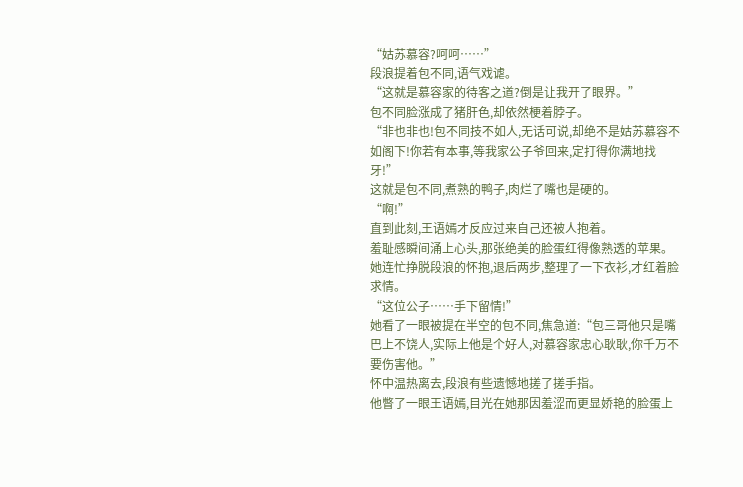“姑苏慕容?呵呵……”
段浪提着包不同,语气戏谑。
“这就是慕容家的待客之道?倒是让我开了眼界。”
包不同脸涨成了猪肝色,却依然梗着脖子。
“非也非也!包不同技不如人,无话可说,却绝不是姑苏慕容不如阁下!你若有本事,等我家公子爷回来,定打得你满地找牙!”
这就是包不同,煮熟的鸭子,肉烂了嘴也是硬的。
“啊!”
直到此刻,王语嫣才反应过来自己还被人抱着。
羞耻感瞬间涌上心头,那张绝美的脸蛋红得像熟透的苹果。
她连忙挣脱段浪的怀抱,退后两步,整理了一下衣衫,才红着脸求情。
“这位公子……手下留情!”
她看了一眼被提在半空的包不同,焦急道:“包三哥他只是嘴巴上不饶人,实际上他是个好人,对慕容家忠心耿耿,你千万不要伤害他。”
怀中温热离去,段浪有些遗憾地搓了搓手指。
他瞥了一眼王语嫣,目光在她那因羞涩而更显娇艳的脸蛋上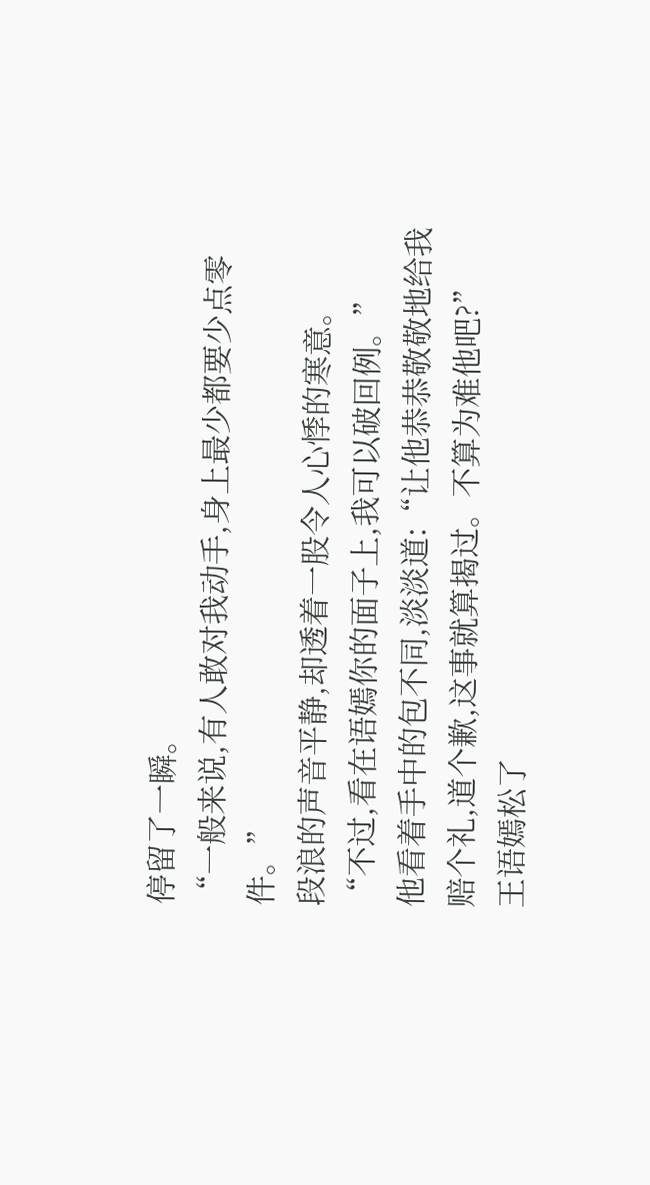停留了一瞬。
“一般来说,有人敢对我动手,身上最少都要少点零件。”
段浪的声音平静,却透着一股令人心悸的寒意。
“不过,看在语嫣你的面子上,我可以破回例。”
他看着手中的包不同,淡淡道:“让他恭恭敬敬地给我赔个礼,道个歉,这事就算揭过。不算为难他吧?”
王语嫣松了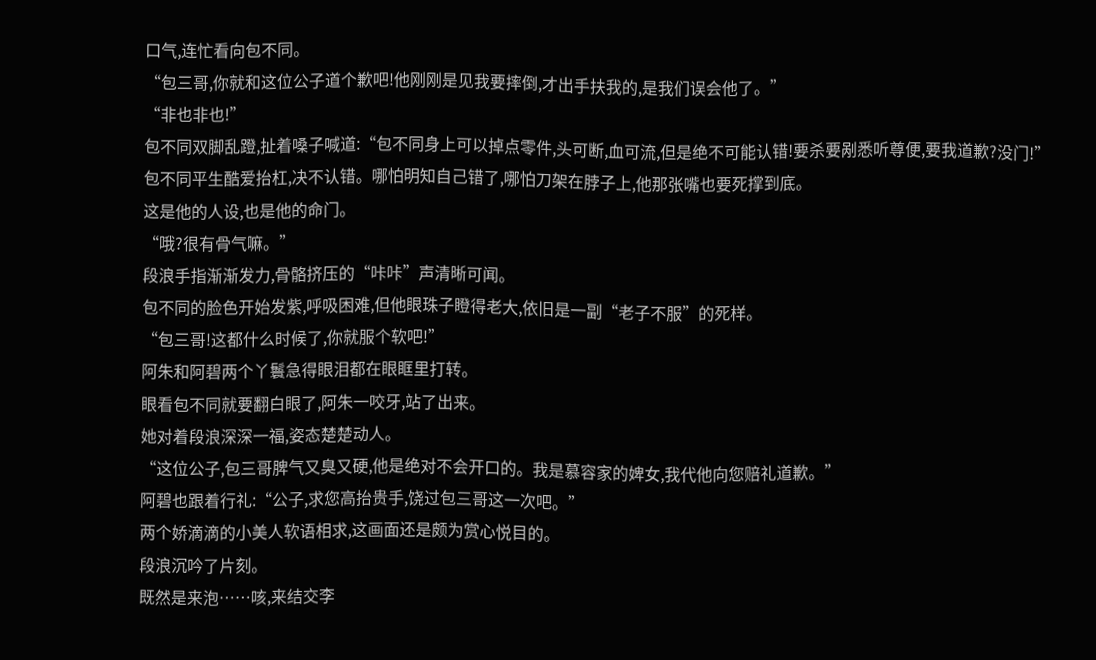口气,连忙看向包不同。
“包三哥,你就和这位公子道个歉吧!他刚刚是见我要摔倒,才出手扶我的,是我们误会他了。”
“非也非也!”
包不同双脚乱蹬,扯着嗓子喊道:“包不同身上可以掉点零件,头可断,血可流,但是绝不可能认错!要杀要剐悉听尊便,要我道歉?没门!”
包不同平生酷爱抬杠,决不认错。哪怕明知自己错了,哪怕刀架在脖子上,他那张嘴也要死撑到底。
这是他的人设,也是他的命门。
“哦?很有骨气嘛。”
段浪手指渐渐发力,骨骼挤压的“咔咔”声清晰可闻。
包不同的脸色开始发紫,呼吸困难,但他眼珠子瞪得老大,依旧是一副“老子不服”的死样。
“包三哥!这都什么时候了,你就服个软吧!”
阿朱和阿碧两个丫鬟急得眼泪都在眼眶里打转。
眼看包不同就要翻白眼了,阿朱一咬牙,站了出来。
她对着段浪深深一福,姿态楚楚动人。
“这位公子,包三哥脾气又臭又硬,他是绝对不会开口的。我是慕容家的婢女,我代他向您赔礼道歉。”
阿碧也跟着行礼:“公子,求您高抬贵手,饶过包三哥这一次吧。”
两个娇滴滴的小美人软语相求,这画面还是颇为赏心悦目的。
段浪沉吟了片刻。
既然是来泡……咳,来结交李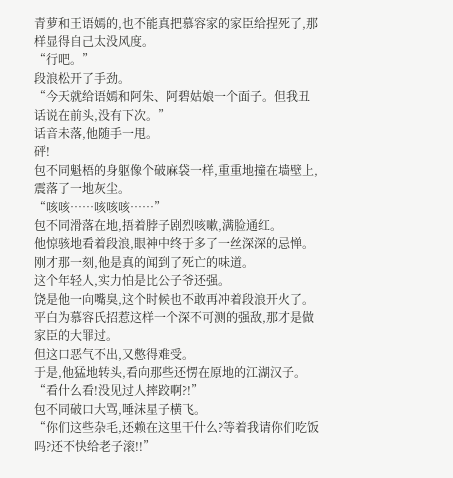青萝和王语嫣的,也不能真把慕容家的家臣给捏死了,那样显得自己太没风度。
“行吧。”
段浪松开了手劲。
“今天就给语嫣和阿朱、阿碧姑娘一个面子。但我丑话说在前头,没有下次。”
话音未落,他随手一甩。
砰!
包不同魁梧的身躯像个破麻袋一样,重重地撞在墙壁上,震落了一地灰尘。
“咳咳……咳咳咳……”
包不同滑落在地,捂着脖子剧烈咳嗽,满脸通红。
他惊骇地看着段浪,眼神中终于多了一丝深深的忌惮。
刚才那一刻,他是真的闻到了死亡的味道。
这个年轻人,实力怕是比公子爷还强。
饶是他一向嘴臭,这个时候也不敢再冲着段浪开火了。
平白为慕容氏招惹这样一个深不可测的强敌,那才是做家臣的大罪过。
但这口恶气不出,又憋得难受。
于是,他猛地转头,看向那些还愣在原地的江湖汉子。
“看什么看!没见过人摔跤啊?!”
包不同破口大骂,唾沫星子横飞。
“你们这些杂毛,还赖在这里干什么?等着我请你们吃饭吗?还不快给老子滚!!”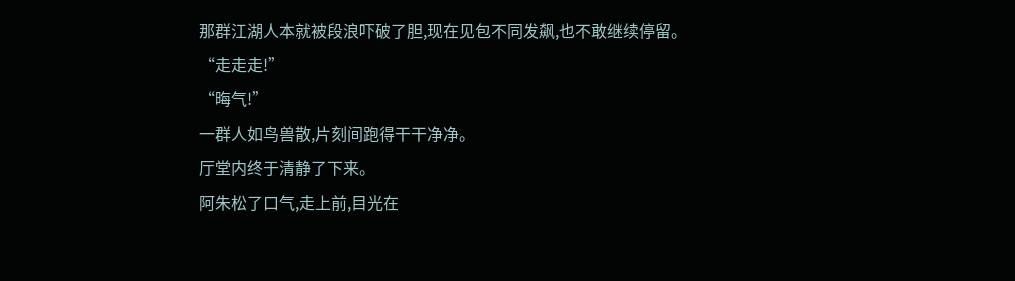那群江湖人本就被段浪吓破了胆,现在见包不同发飙,也不敢继续停留。
“走走走!”
“晦气!”
一群人如鸟兽散,片刻间跑得干干净净。
厅堂内终于清静了下来。
阿朱松了口气,走上前,目光在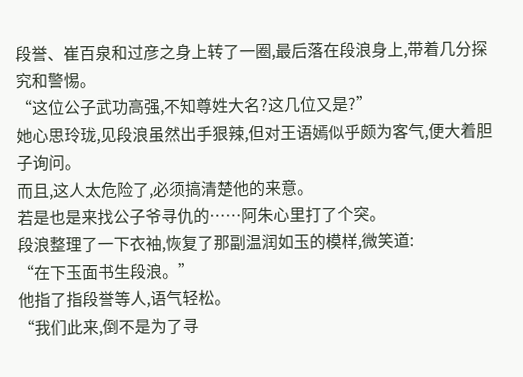段誉、崔百泉和过彦之身上转了一圈,最后落在段浪身上,带着几分探究和警惕。
“这位公子武功高强,不知尊姓大名?这几位又是?”
她心思玲珑,见段浪虽然出手狠辣,但对王语嫣似乎颇为客气,便大着胆子询问。
而且,这人太危险了,必须搞清楚他的来意。
若是也是来找公子爷寻仇的……阿朱心里打了个突。
段浪整理了一下衣袖,恢复了那副温润如玉的模样,微笑道:
“在下玉面书生段浪。”
他指了指段誉等人,语气轻松。
“我们此来,倒不是为了寻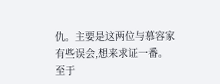仇。主要是这两位与慕容家有些误会,想来求证一番。至于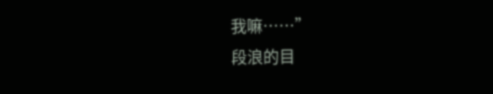我嘛……”
段浪的目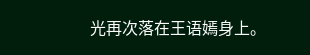光再次落在王语嫣身上。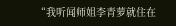“我听闻师姐李青萝就住在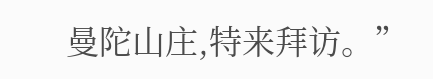曼陀山庄,特来拜访。”